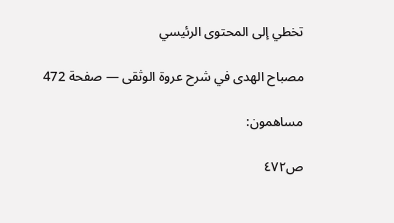تخطي إلى المحتوى الرئيسي

مصباح الهدى في شرح عروة الوثقى — صفحة 472

مساهمون:

ص٤٧٢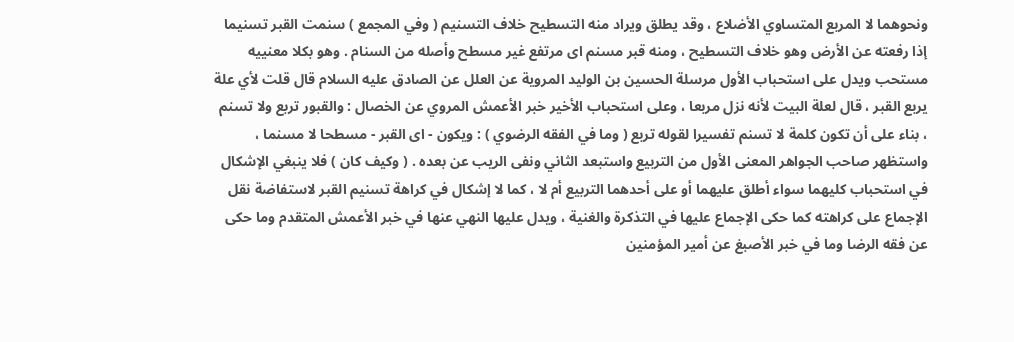ونحوهما لا المربع المتساوي الأضلاع ، وقد يطلق ويراد منه التسطيح خلاف التسنيم ( وفي المجمع ) سنمت القبر تسنيما إذا رفعته عن الأرض وهو خلاف التسطيح ، ومنه قبر مسنم اى مرتفع غير مسطح وأصله من السنام . وهو بكلا معنييه مستحب ويدل على استحباب الأول مرسلة الحسين بن الوليد المروية عن العلل عن الصادق عليه السلام قال قلت لأي علة يربع القبر ، قال لعلة البيت لأنه نزل مربعا ، وعلى استحباب الأخير خبر الأعمش المروي عن الخصال : والقبور تربع ولا تسنم ، بناء على أن تكون كلمة لا تسنم تفسيرا لقوله تربع ( وما في الفقه الرضوي ) : ويكون - اى القبر - مسطحا لا مسنما ، واستظهر صاحب الجواهر المعنى الأول من التربيع واستبعد الثاني ونفى الريب عن بعده . ( وكيف كان ) فلا ينبغي الإشكال في استحباب كليهما سواء أطلق عليهما أو على أحدهما التربيع أم لا ، كما لا إشكال في كراهة تسنيم القبر لاستفاضة نقل الإجماع على كراهته كما حكى الإجماع عليها في التذكرة والغنية ، ويدل عليها النهي عنها في خبر الأعمش المتقدم وما حكى عن فقه الرضا وما في خبر الأصبغ عن أمير المؤمنين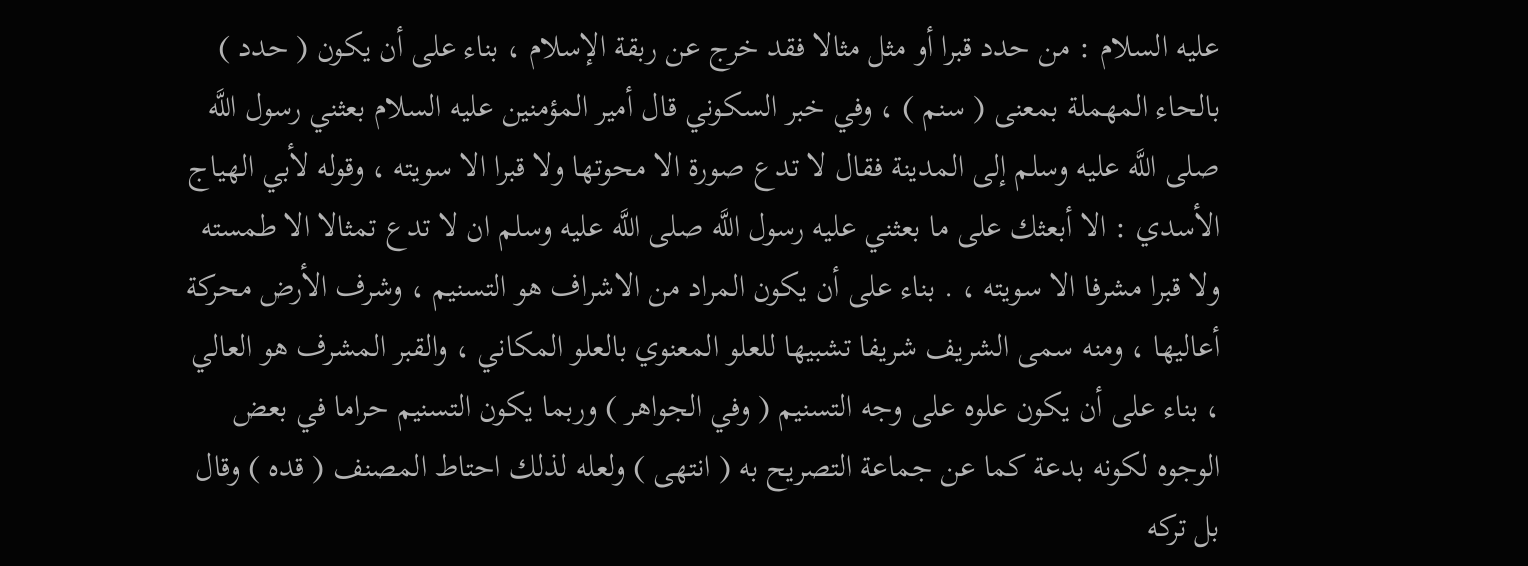عليه السلام : من حدد قبرا أو مثل مثالا فقد خرج عن ربقة الإسلام ، بناء على أن يكون ( حدد ) بالحاء المهملة بمعنى ( سنم ) ، وفي خبر السكوني قال أمير المؤمنين عليه السلام بعثني رسول اللَّه صلى اللَّه عليه وسلم إلى المدينة فقال لا تدع صورة الا محوتها ولا قبرا الا سويته ، وقوله لأبي الهياج الأسدي : الا أبعثك على ما بعثني عليه رسول اللَّه صلى اللَّه عليه وسلم ان لا تدع تمثالا الا طمسته ولا قبرا مشرفا الا سويته ، . بناء على أن يكون المراد من الاشراف هو التسنيم ، وشرف الأرض محركة أعاليها ، ومنه سمى الشريف شريفا تشبيها للعلو المعنوي بالعلو المكاني ، والقبر المشرف هو العالي ، بناء على أن يكون علوه على وجه التسنيم ( وفي الجواهر ) وربما يكون التسنيم حراما في بعض الوجوه لكونه بدعة كما عن جماعة التصريح به ( انتهى ) ولعله لذلك احتاط المصنف ( قده ) وقال بل تركه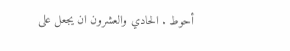أحوط . الحادي والعشرون ان يجعل على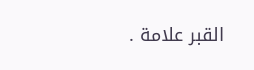القبر علامة .